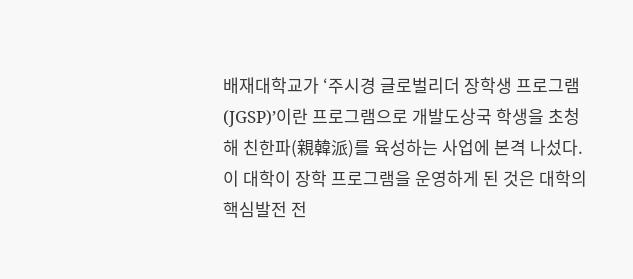배재대학교가 ‘주시경 글로벌리더 장학생 프로그램(JGSP)’이란 프로그램으로 개발도상국 학생을 초청해 친한파(親韓派)를 육성하는 사업에 본격 나섰다.
이 대학이 장학 프로그램을 운영하게 된 것은 대학의 핵심발전 전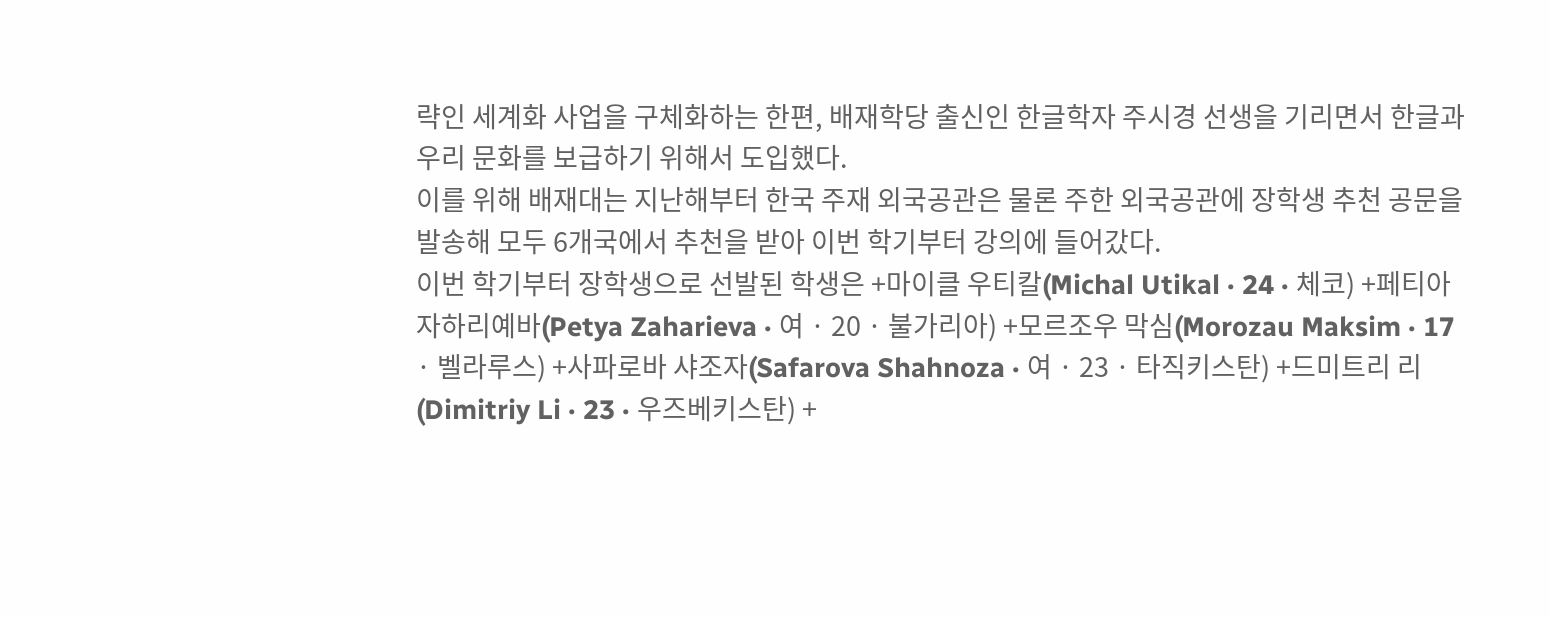략인 세계화 사업을 구체화하는 한편, 배재학당 출신인 한글학자 주시경 선생을 기리면서 한글과 우리 문화를 보급하기 위해서 도입했다.
이를 위해 배재대는 지난해부터 한국 주재 외국공관은 물론 주한 외국공관에 장학생 추천 공문을 발송해 모두 6개국에서 추천을 받아 이번 학기부터 강의에 들어갔다.
이번 학기부터 장학생으로 선발된 학생은 +마이클 우티칼(Michal Utikal · 24 · 체코) +페티아 자하리예바(Petya Zaharieva · 여 · 20 · 불가리아) +모르조우 막심(Morozau Maksim · 17 · 벨라루스) +사파로바 샤조자(Safarova Shahnoza · 여 · 23 · 타직키스탄) +드미트리 리(Dimitriy Li · 23 · 우즈베키스탄) +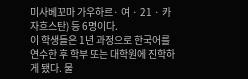미사베꼬마 가우하르· 여 · 21 · 카자흐스탄) 등 6명이다.
이 학생들은 1년 과정으로 한국어를 연수한 후 학부 또는 대학원에 진학하게 됐다. 물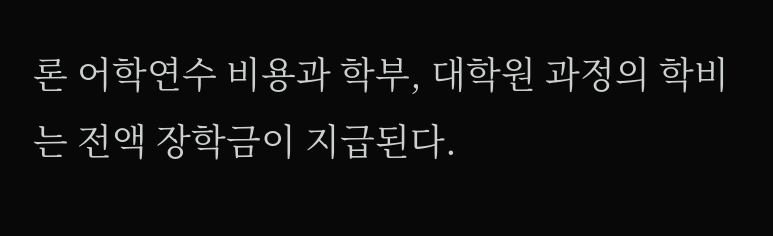론 어학연수 비용과 학부, 대학원 과정의 학비는 전액 장학금이 지급된다.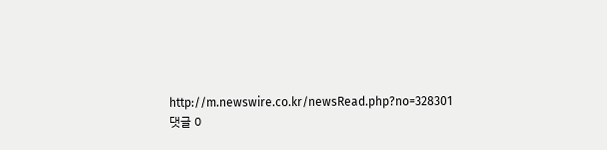http://m.newswire.co.kr/newsRead.php?no=328301
댓글 0